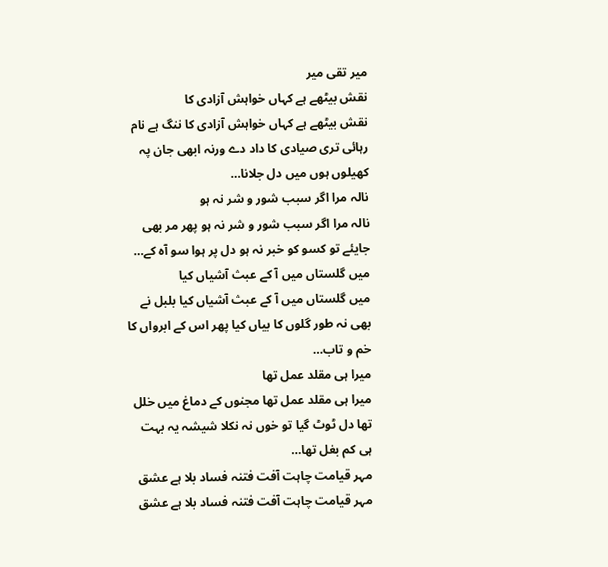میر تقی میر
نقش بیٹھے ہے کہاں خواہش آزادی کا
نقش بیٹھے ہے کہاں خواہش آزادی کا ننگ ہے نام رہائی تری صیادی کا داد دے ورنہ ابھی جان پہ کھیلوں ہوں میں دل جلانا…
نالہ مرا اگر سبب شور و شر نہ ہو
نالہ مرا اگر سبب شور و شر نہ ہو پھر مر بھی جایئے تو کسو کو خبر نہ ہو دل پر ہوا سو آہ کے…
میں گلستاں میں آ کے عبث آشیاں کیا
میں گلستاں میں آ کے عبث آشیاں کیا بلبل نے بھی نہ طور گلوں کا بیاں کیا پھر اس کے ابرواں کا خم و تاب…
میرا ہی مقلد عمل تھا
میرا ہی مقلد عمل تھا مجنوں کے دماغ میں خلل تھا دل ٹوٹ گیا تو خوں نہ نکلا شیشہ یہ بہت ہی کم بغل تھا…
مہر قیامت چاہت آفت فتنہ فساد بلا ہے عشق
مہر قیامت چاہت آفت فتنہ فساد بلا ہے عشق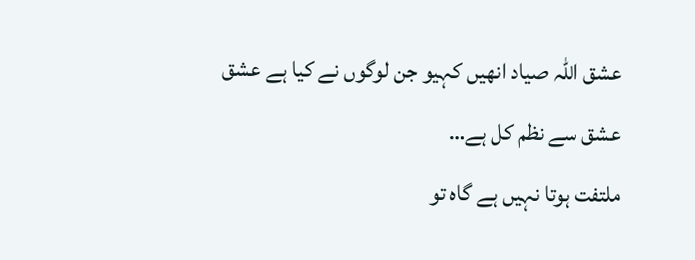عشق اللہ صیاد انھیں کہیو جن لوگوں نے کیا ہے عشق عشق سے نظم کل ہے…
ملتفت ہوتا نہیں ہے گاہ تو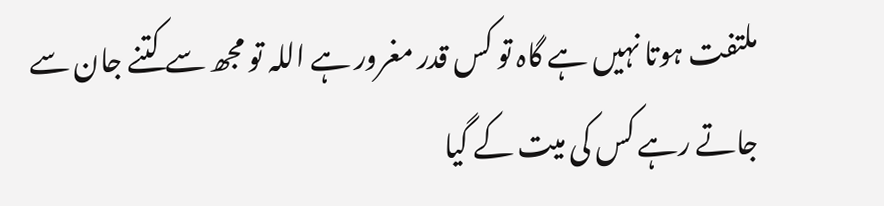ملتفت ہوتا نہیں ہے گاہ تو کس قدر مغرور ہے اللہ تو مجھ سے کتنے جان سے جاتے رہے کس کی میت کے گیا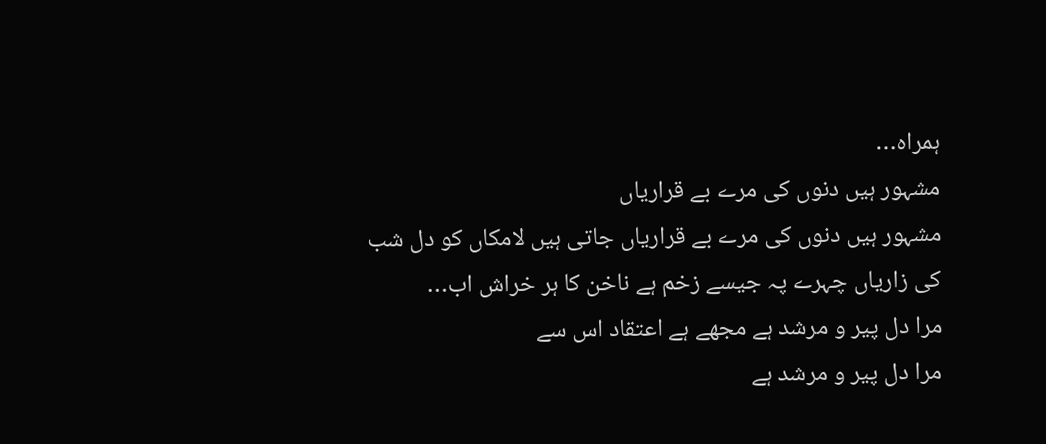ہمراہ…
مشہور ہیں دنوں کی مرے بے قراریاں
مشہور ہیں دنوں کی مرے بے قراریاں جاتی ہیں لامکاں کو دل شب کی زاریاں چہرے پہ جیسے زخم ہے ناخن کا ہر خراش اب…
مرا دل پیر و مرشد ہے مجھے ہے اعتقاد اس سے
مرا دل پیر و مرشد ہے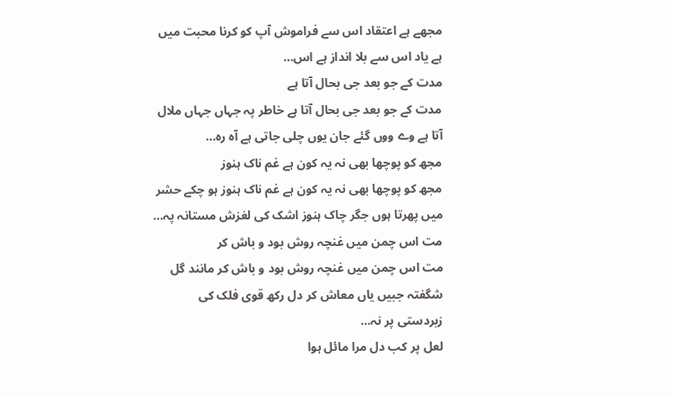مجھے ہے اعتقاد اس سے فراموش آپ کو کرنا محبت میں ہے یاد اس سے بلا انداز ہے اس…
مدت کے جو بعد جی بحال آتا ہے
مدت کے جو بعد جی بحال آتا ہے خاطر پہ جہاں جہاں ملال آتا ہے وے ووں گئے جان یوں چلی جاتی ہے آہ رہ…
مجھ کو پوچھا بھی نہ یہ کون ہے غم ناک ہنوز
مجھ کو پوچھا بھی نہ یہ کون ہے غم ناک ہنوز ہو چکے حشر میں پھرتا ہوں جگر چاک ہنوز اشک کی لغزش مستانہ پہ…
مت اس چمن میں غنچہ روش بود و باش کر
مت اس چمن میں غنچہ روش بود و باش کر مانند گل شگفتہ جبیں یاں معاش کر دل رکھ قوی فلک کی زبردستی پر نہ…
لعل پر کب دل مرا مائل ہوا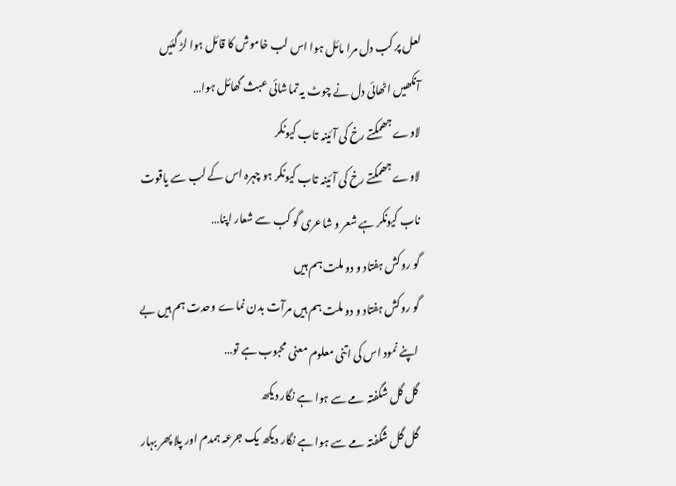لعل پر کب دل مرا مائل ہوا اس لب خاموش کا قائل ہوا لڑ گئیں آنکھیں اٹھائی دل نے چوٹ یہ تماشائی عبث گھائل ہوا…
لاوے جھمکتے رخ کی آئینہ تاب کیونکر
لاوے جھمکتے رخ کی آئینہ تاب کیونکر ہو چہرہ اس کے لب سے یاقوت ناب کیونکر ہے شعر و شاعری گو کب سے شعار اپنا…
گو روکش ہفتاد و دو ملت ہم ہیں
گو روکش ہفتاد و دو ملت ہم ہیں مرآت بدن نماے وحدت ہم ہیں بے اپنے نمود اس کی اتنی معلوم معنی محبوب ہے تو…
گل گل شگفتہ مے سے ہوا ہے نگار دیکھ
گل گل شگفتہ مے سے ہوا ہے نگار دیکھ یک جرعہ ہمدم اور پلا پھر بہار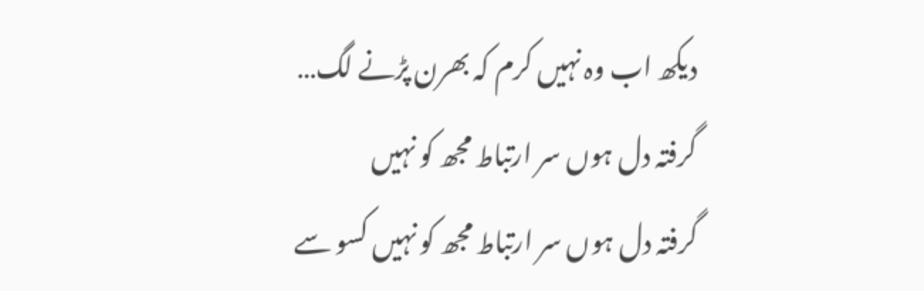دیکھ اب وہ نہیں کرم کہ بھرن پڑنے لگ…
گرفتہ دل ہوں سر ارتباط مجھ کو نہیں
گرفتہ دل ہوں سر ارتباط مجھ کو نہیں کسو سے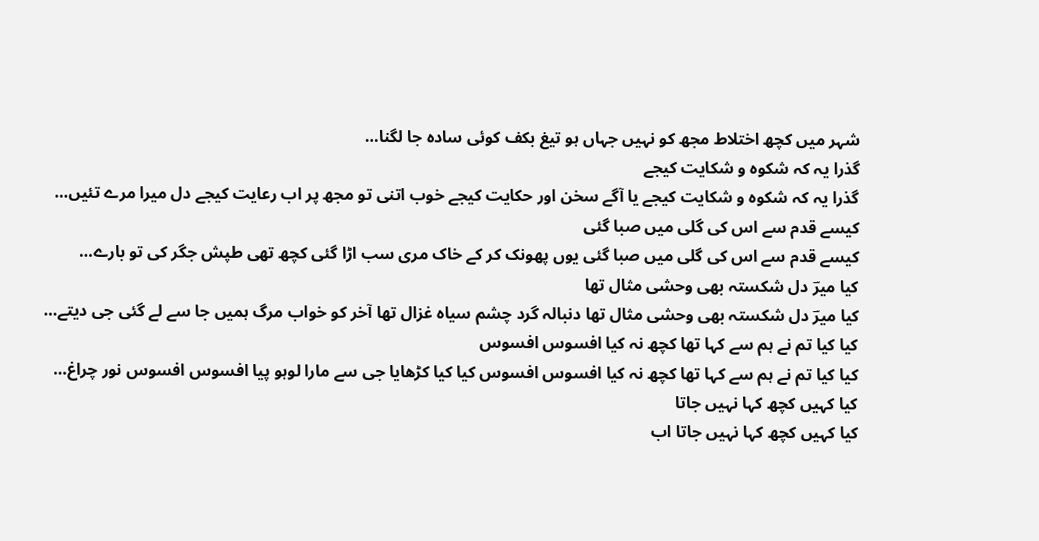شہر میں کچھ اختلاط مجھ کو نہیں جہاں ہو تیغ بکف کوئی سادہ جا لگنا…
گذرا یہ کہ شکوہ و شکایت کیجے
گذرا یہ کہ شکوہ و شکایت کیجے یا آگے سخن اور حکایت کیجے خوب اتنی تو مجھ پر اب رعایت کیجے دل میرا مرے تئیں…
کیسے قدم سے اس کی گلی میں صبا گئی
کیسے قدم سے اس کی گلی میں صبا گئی یوں پھونک کر کے خاک مری سب اڑا گئی کچھ تھی طپش جگر کی تو بارے…
کیا میرؔ دل شکستہ بھی وحشی مثال تھا
کیا میرؔ دل شکستہ بھی وحشی مثال تھا دنبالہ گرد چشم سیاہ غزال تھا آخر کو خواب مرگ ہمیں جا سے لے گئی جی دیتے…
کیا کیا تم نے ہم سے کہا تھا کچھ نہ کیا افسوس افسوس
کیا کیا تم نے ہم سے کہا تھا کچھ نہ کیا افسوس افسوس کیا کیا کڑھایا جی سے مارا لوہو پیا افسوس افسوس نور چراغ…
کیا کہیں کچھ کہا نہیں جاتا
کیا کہیں کچھ کہا نہیں جاتا اب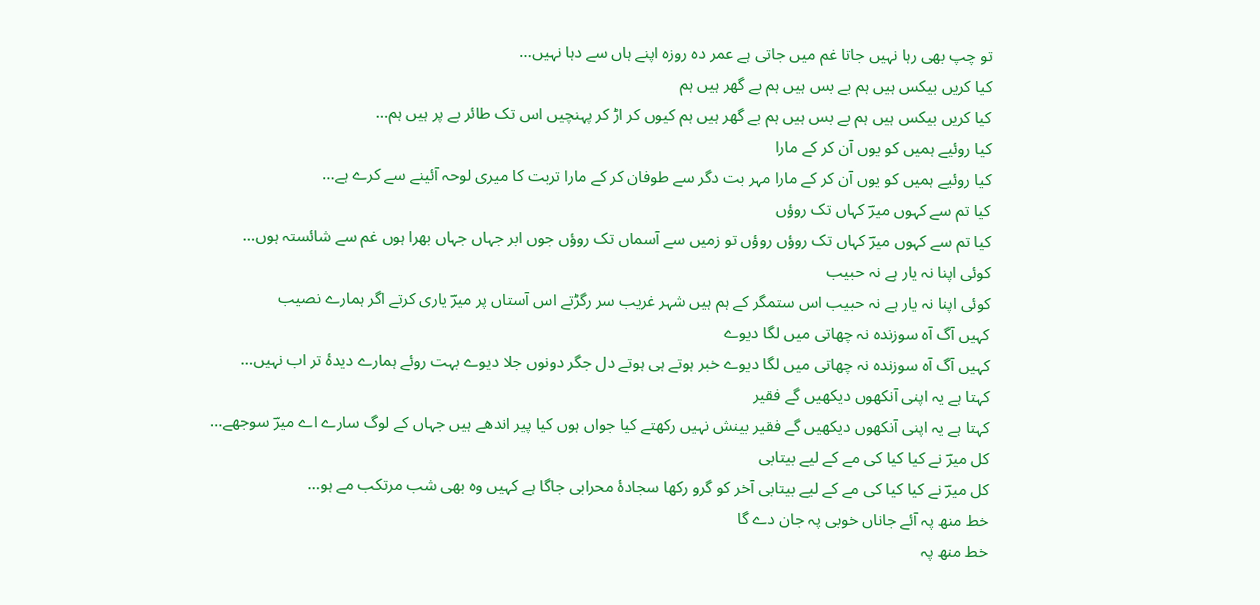تو چپ بھی رہا نہیں جاتا غم میں جاتی ہے عمر دہ روزہ اپنے ہاں سے دہا نہیں…
کیا کریں بیکس ہیں ہم بے بس ہیں ہم بے گھر ہیں ہم
کیا کریں بیکس ہیں ہم بے بس ہیں ہم بے گھر ہیں ہم کیوں کر اڑ کر پہنچیں اس تک طائر بے پر ہیں ہم…
کیا روئیے ہمیں کو یوں آن کر کے مارا
کیا روئیے ہمیں کو یوں آن کر کے مارا مہر بت دگر سے طوفان کر کے مارا تربت کا میری لوحہ آئینے سے کرے ہے…
کیا تم سے کہوں میرؔ کہاں تک روؤں
کیا تم سے کہوں میرؔ کہاں تک روؤں روؤں تو زمیں سے آسماں تک روؤں جوں ابر جہاں جہاں بھرا ہوں غم سے شائستہ ہوں…
کوئی اپنا نہ یار ہے نہ حبیب
کوئی اپنا نہ یار ہے نہ حبیب اس ستمگر کے ہم ہیں شہر غریب سر رگڑتے اس آستاں پر میرؔ یاری کرتے اگر ہمارے نصیب
کہیں آگ آہ سوزندہ نہ چھاتی میں لگا دیوے
کہیں آگ آہ سوزندہ نہ چھاتی میں لگا دیوے خبر ہوتے ہی ہوتے دل جگر دونوں جلا دیوے بہت روئے ہمارے دیدۂ تر اب نہیں…
کہتا ہے یہ اپنی آنکھوں دیکھیں گے فقیر
کہتا ہے یہ اپنی آنکھوں دیکھیں گے فقیر بینش نہیں رکھتے کیا جواں ہوں کیا پیر اندھے ہیں جہاں کے لوگ سارے اے میرؔ سوجھے…
کل میرؔ نے کیا کیا کی مے کے لیے بیتابی
کل میرؔ نے کیا کیا کی مے کے لیے بیتابی آخر کو گرو رکھا سجادۂ محرابی جاگا ہے کہیں وہ بھی شب مرتکب مے ہو…
خط منھ پہ آئے جاناں خوبی پہ جان دے گا
خط منھ پہ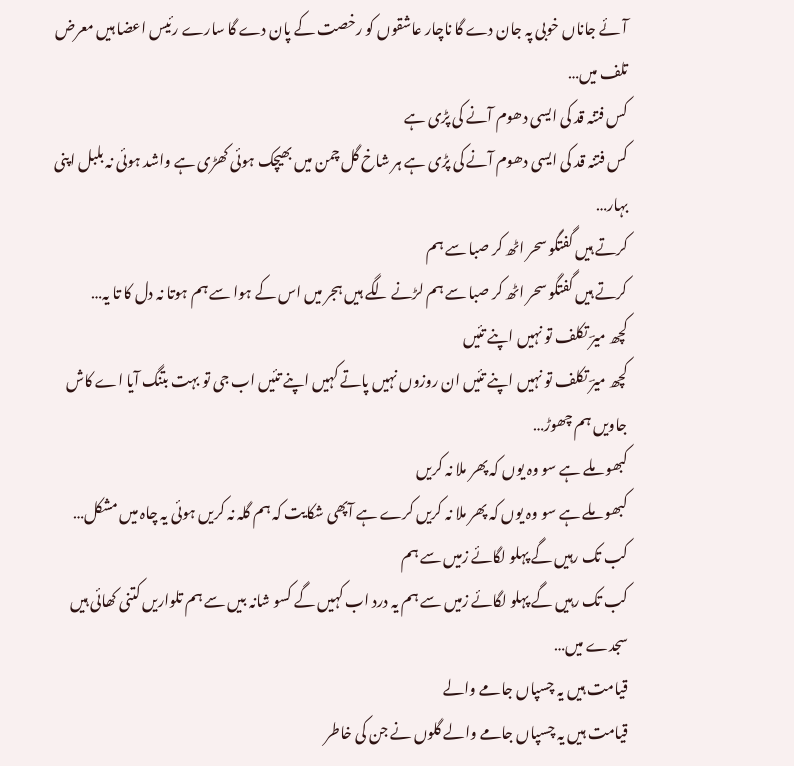آئے جاناں خوبی پہ جان دے گا ناچار عاشقوں کو رخصت کے پان دے گا سارے رئیس اعضا ہیں معرض تلف میں…
کس فتنہ قد کی ایسی دھوم آنے کی پڑی ہے
کس فتنہ قد کی ایسی دھوم آنے کی پڑی ہے ہر شاخ گل چمن میں بھیچک ہوئی کھڑی ہے واشد ہوئی نہ بلبل اپنی بہار…
کرتے ہیں گفتگو سحر اٹھ کر صبا سے ہم
کرتے ہیں گفتگو سحر اٹھ کر صبا سے ہم لڑنے لگے ہیں ہجر میں اس کے ہوا سے ہم ہوتا نہ دل کا تا یہ…
کچھ میرؔ تکلف تو نہیں اپنے تئیں
کچھ میرؔ تکلف تو نہیں اپنے تئیں ان روزوں نہیں پاتے کہیں اپنے تئیں اب جی تو بہت بتنگ آیا اے کاش جاویں ہم چھوڑ…
کبھو ملے ہے سو وہ یوں کہ پھر ملا نہ کریں
کبھو ملے ہے سو وہ یوں کہ پھر ملا نہ کریں کرے ہے آپھی شکایت کہ ہم گلہ نہ کریں ہوئی یہ چاہ میں مشکل…
کب تک رہیں گے پہلو لگائے زمیں سے ہم
کب تک رہیں گے پہلو لگائے زمیں سے ہم یہ درد اب کہیں گے کسو شانہ بیں سے ہم تلواریں کتنی کھائی ہیں سجدے میں…
قیامت ہیں یہ چسپاں جامے والے
قیامت ہیں یہ چسپاں جامے والے گلوں نے جن کی خاطر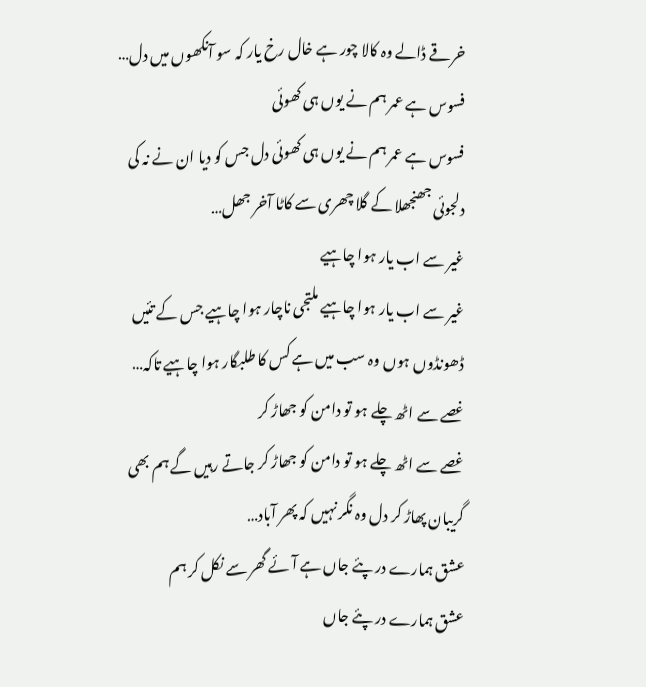خرقے ڈالے وہ کالا چور ہے خال رخ یار کہ سو آنکھوں میں دل…
فسوس ہے عمر ہم نے یوں ہی کھوئی
فسوس ہے عمر ہم نے یوں ہی کھوئی دل جس کو دیا ان نے نہ کی دلجوئی جھنجھلا کے گلا چھری سے کاٹا آخر جھل…
غیر سے اب یار ہوا چاہیے
غیر سے اب یار ہوا چاہیے ملتجی ناچار ہوا چاہیے جس کے تئیں ڈھونڈوں ہوں وہ سب میں ہے کس کا طلبگار ہوا چاہیے تاکہ…
غصے سے اٹھ چلے ہو تو دامن کو جھاڑ کر
غصے سے اٹھ چلے ہو تو دامن کو جھاڑ کر جاتے رہیں گے ہم بھی گریبان پھاڑ کر دل وہ نگر نہیں کہ پھر آباد…
عشق ہمارے در پئے جاں ہے آئے گھر سے نکل کر ہم
عشق ہمارے در پئے جاں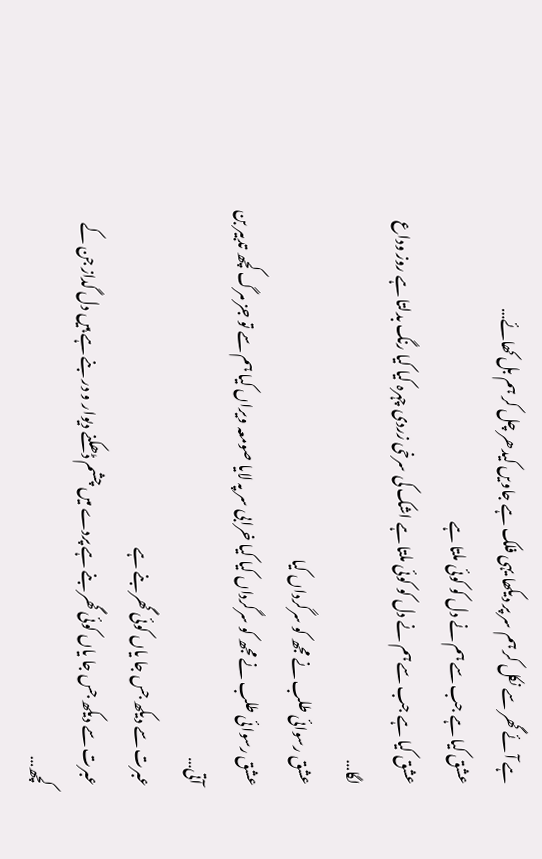ہے آئے گھر سے نکل کر ہم سر پر دیکھا یہی فلک ہے جاویں کیدھر چل کر ہم بل کھائے…
عشق کیا ہے جب سے ہم نے دل کو کوئی ملتا ہے
عشق کیا ہے جب سے ہم نے دل کو کوئی ملتا ہے اشک کی سرخی زردی چہرہ کیا کیا رنگ بدلتا ہے روز وداع لگا…
عشق رسوائی طلب نے مجھ کو سرگرداں کیا
عشق رسوائی طلب نے مجھ کو سرگرداں کیا کیا خرابی سر پہ لایا صومعہ ویراں کیا ہم سے تو جز مرگ کچھ تدبیر بن آتی…
عبرت سے دیکھ جس جا یاں کوئی گھر بنے ہے
عبرت سے دیکھ جس جا یاں کوئی گھر بنے ہے پردے میں چشم ڈھکنے دیوار و در بنے ہے ہیں دل گداز جن کے کچھ…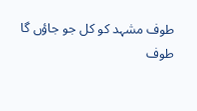طوف مشہد کو کل جو جاؤں گا
طوف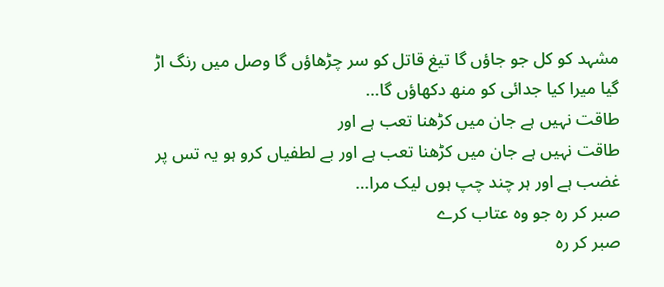مشہد کو کل جو جاؤں گا تیغ قاتل کو سر چڑھاؤں گا وصل میں رنگ اڑ گیا میرا کیا جدائی کو منھ دکھاؤں گا…
طاقت نہیں ہے جان میں کڑھنا تعب ہے اور
طاقت نہیں ہے جان میں کڑھنا تعب ہے اور بے لطفیاں کرو ہو یہ تس پر غضب ہے اور ہر چند چپ ہوں لیک مرا…
صبر کر رہ جو وہ عتاب کرے
صبر کر رہ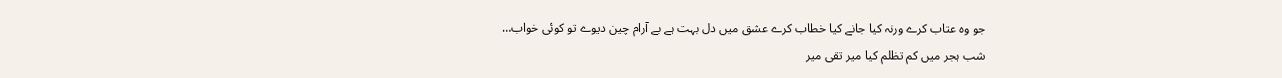جو وہ عتاب کرے ورنہ کیا جانے کیا خطاب کرے عشق میں دل بہت ہے بے آرام چین دیوے تو کوئی خواب…
شب ہجر میں کم تظلم کیا میر تقی میر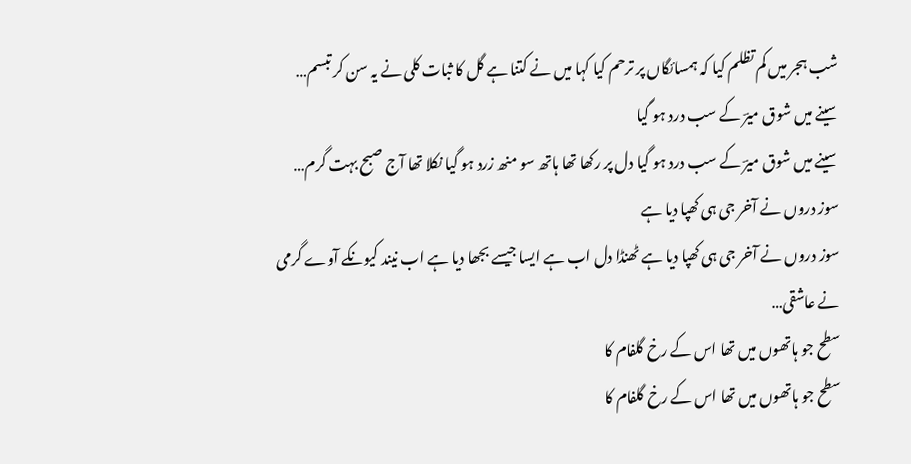شب ہجر میں کم تظلم کیا کہ ہمسائگاں پر ترحم کیا کہا میں نے کتنا ہے گل کا ثبات کلی نے یہ سن کر تبسم…
سینے میں شوق میرؔ کے سب درد ہو گیا
سینے میں شوق میرؔ کے سب درد ہو گیا دل پر رکھا تھا ہاتھ سو منھ زرد ہو گیا نکلا تھا آج صبح بہت گرم…
سوز دروں نے آخر جی ہی کھپا دیا ہے
سوز دروں نے آخر جی ہی کھپا دیا ہے ٹھنڈا دل اب ہے ایسا جیسے بجھا دیا ہے اب نیند کیونکے آوے گرمی نے عاشقی…
سطح جو ہاتھوں میں تھا اس کے رخ گلفام کا
سطح جو ہاتھوں میں تھا اس کے رخ گلفام کا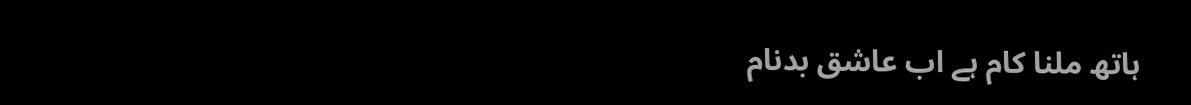ہاتھ ملنا کام ہے اب عاشق بدنام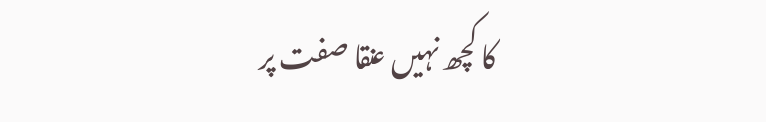کا کچھ نہیں عنقا صفت پر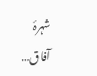شہرۂ آفاق…